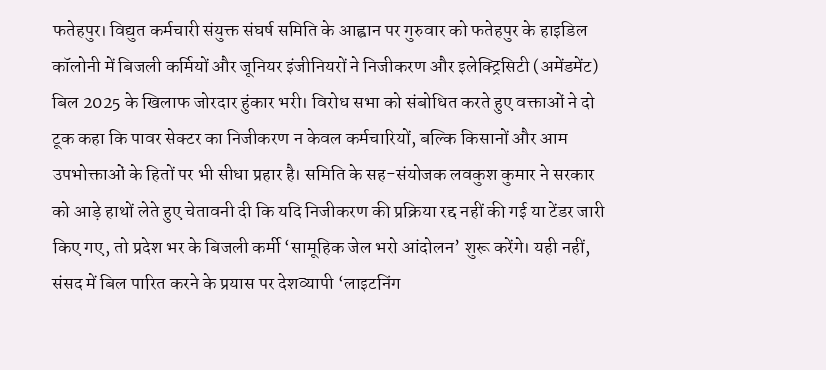फतेहपुर। विद्युत कर्मचारी संयुक्त संघर्ष समिति के आह्वान पर गुरुवार को फतेहपुर के हाइडिल कॉलोनी में बिजली कर्मियों और जूनियर इंजीनियरों ने निजीकरण और इलेक्ट्रिसिटी (अमेंडमेंट) बिल 2025 के खिलाफ जोरदार हुंकार भरी। विरोध सभा को संबोधित करते हुए वक्ताओं ने दो टूक कहा कि पावर सेक्टर का निजीकरण न केवल कर्मचारियों, बल्कि किसानों और आम उपभोक्ताओं के हितों पर भी सीधा प्रहार है। समिति के सह-संयोजक लवकुश कुमार ने सरकार को आड़े हाथों लेते हुए चेतावनी दी कि यदि निजीकरण की प्रक्रिया रद्द नहीं की गई या टेंडर जारी किए गए, तो प्रदेश भर के बिजली कर्मी ‘सामूहिक जेल भरो आंदोलन’ शुरू करेंगे। यही नहीं, संसद में बिल पारित करने के प्रयास पर देशव्यापी ‘लाइटनिंग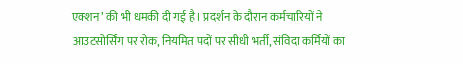एक्शन’ की भी धमकी दी गई है। प्रदर्शन के दौरान कर्मचारियों ने आउटसोर्सिंग पर रोक, नियमित पदों पर सीधी भर्ती, संविदा कर्मियों का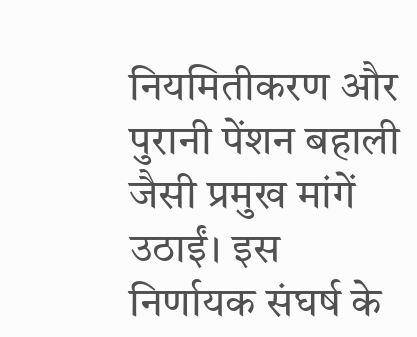नियमितीकरण और पुरानी पेंशन बहाली जैसी प्रमुख मांगें उठाईं। इस निर्णायक संघर्ष के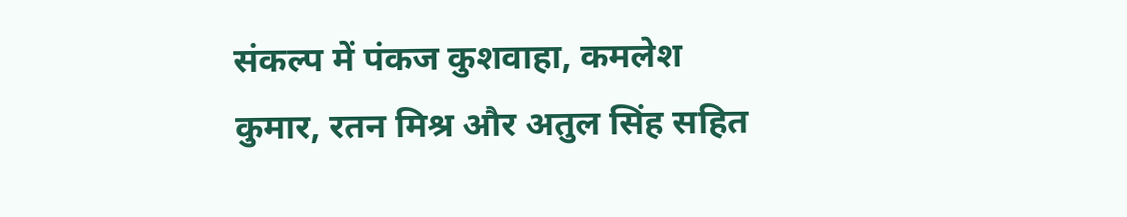संकल्प में पंकज कुशवाहा, कमलेश कुमार, रतन मिश्र और अतुल सिंह सहित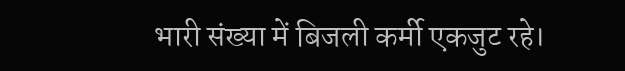भारी संख्या में बिजली कर्मी एकजुट रहे।